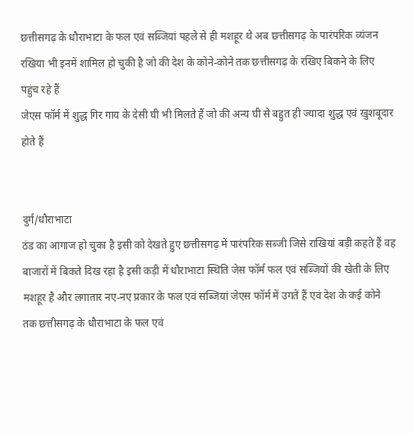छत्तीसगढ़ के धौराभाटा के फल एवं सब्जियां पहले से ही मशहूर थे अब छत्तीसगढ़ के पारंपरिक व्यंजन रखिया भी इनमें शामिल हो चुकी है जो की देश के कोने-कोने तक छत्तीसगढ़ के रखिए बिकने के लिए पहुंच रहे हैं
जेएस फॉर्म में शुद्ध गिर गाय के देसी घी भी मिलते हैं जो की अन्य घी से बहुत ही ज्यादा शुद्ध एवं खुशबूदार होते हैं


दुर्ग/धौराभाटा
ठंड का आगाज हो चुका है इसी को देखते हुए छत्तीसगढ़ में पारंपरिक सब्जी जिसे राखियां बड़ी कहते हैं वह बाजारों में बिकते दिख रहा है इसी कड़ी में धौराभाटा स्थिति जेस फॉर्म फल एवं सब्जियों की खेती के लिए मशहूर है और लगातार नए-नए प्रकार के फल एवं सब्जियां जेएस फॉर्म में उगते हैं एवं देश के कई कोने तक छत्तीसगढ़ के धौराभाटा के फल एवं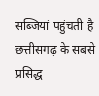सब्जियां पहुंचती है छत्तीसगढ़ के सबसे प्रसिद्ध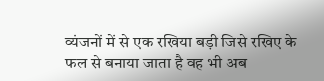व्यंजनों में से एक रखिया बड़ी जिसे रखिए के फल से बनाया जाता है वह भी अब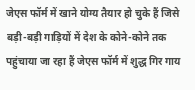जेएस फॉर्म में खाने योग्य तैयार हो चुके हैं जिसे बड़ी-बड़ी गाड़ियों में देश के कोने-कोने तक पहुंचाया जा रहा हैं जेएस फॉर्म में शुद्ध गिर गाय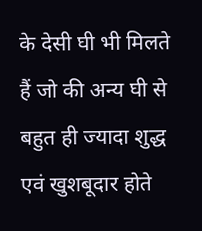के देसी घी भी मिलते हैं जो की अन्य घी से बहुत ही ज्यादा शुद्ध एवं खुशबूदार होते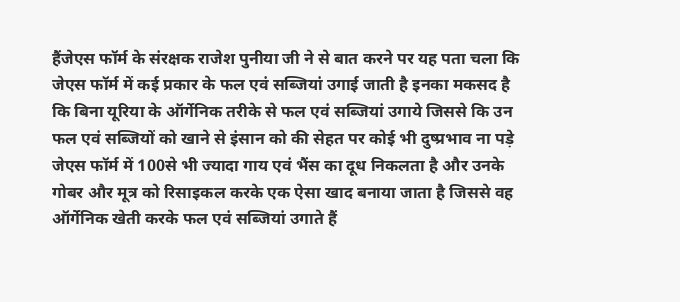हैंजेएस फॉर्म के संरक्षक राजेश पुनीया जी ने से बात करने पर यह पता चला कि जेएस फॉर्म में कई प्रकार के फल एवं सब्जियां उगाई जाती है इनका मकसद है कि बिना यूरिया के ऑर्गेनिक तरीके से फल एवं सब्जियां उगाये जिससे कि उन फल एवं सब्जियों को खाने से इंसान को की सेहत पर कोई भी दुष्प्रभाव ना पड़े जेएस फॉर्म में 100से भी ज्यादा गाय एवं भैंस का दूध निकलता है और उनके गोबर और मूत्र को रिसाइकल करके एक ऐसा खाद बनाया जाता है जिससे वह ऑर्गेनिक खेती करके फल एवं सब्जियां उगाते हैं